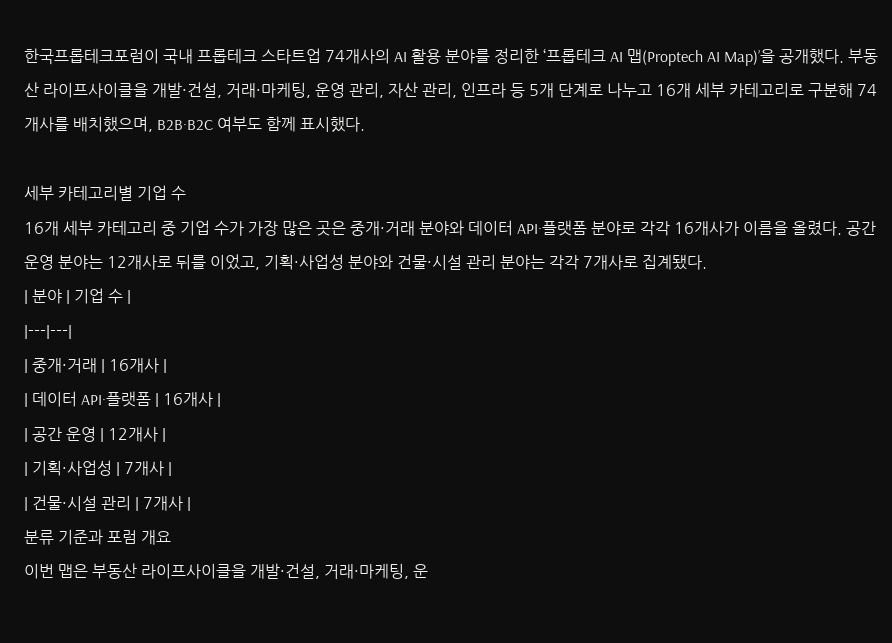한국프롭테크포럼이 국내 프롭테크 스타트업 74개사의 AI 활용 분야를 정리한 ‘프롭테크 AI 맵(Proptech AI Map)’을 공개했다. 부동산 라이프사이클을 개발·건설, 거래·마케팅, 운영 관리, 자산 관리, 인프라 등 5개 단계로 나누고 16개 세부 카테고리로 구분해 74개사를 배치했으며, B2B·B2C 여부도 함께 표시했다.

세부 카테고리별 기업 수
16개 세부 카테고리 중 기업 수가 가장 많은 곳은 중개·거래 분야와 데이터 API·플랫폼 분야로 각각 16개사가 이름을 올렸다. 공간 운영 분야는 12개사로 뒤를 이었고, 기획·사업성 분야와 건물·시설 관리 분야는 각각 7개사로 집계됐다.
| 분야 | 기업 수 |
|---|---|
| 중개·거래 | 16개사 |
| 데이터 API·플랫폼 | 16개사 |
| 공간 운영 | 12개사 |
| 기획·사업성 | 7개사 |
| 건물·시설 관리 | 7개사 |
분류 기준과 포럼 개요
이번 맵은 부동산 라이프사이클을 개발·건설, 거래·마케팅, 운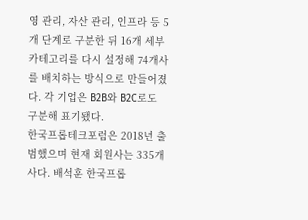영 관리, 자산 관리, 인프라 등 5개 단계로 구분한 뒤 16개 세부 카테고리를 다시 설정해 74개사를 배치하는 방식으로 만들어졌다. 각 기업은 B2B와 B2C로도 구분해 표기됐다.
한국프롭테크포럼은 2018년 출범했으며 현재 회원사는 335개사다. 배석훈 한국프롭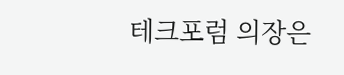테크포럼 의장은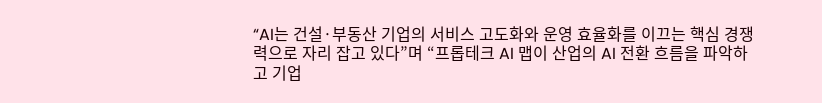“AI는 건설·부동산 기업의 서비스 고도화와 운영 효율화를 이끄는 핵심 경쟁력으로 자리 잡고 있다”며 “프롭테크 AI 맵이 산업의 AI 전환 흐름을 파악하고 기업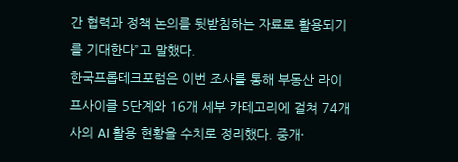간 협력과 정책 논의를 뒷받침하는 자료로 활용되기를 기대한다”고 말했다.
한국프롭테크포럼은 이번 조사를 통해 부동산 라이프사이클 5단계와 16개 세부 카테고리에 걸쳐 74개사의 AI 활용 현황을 수치로 정리했다. 중개·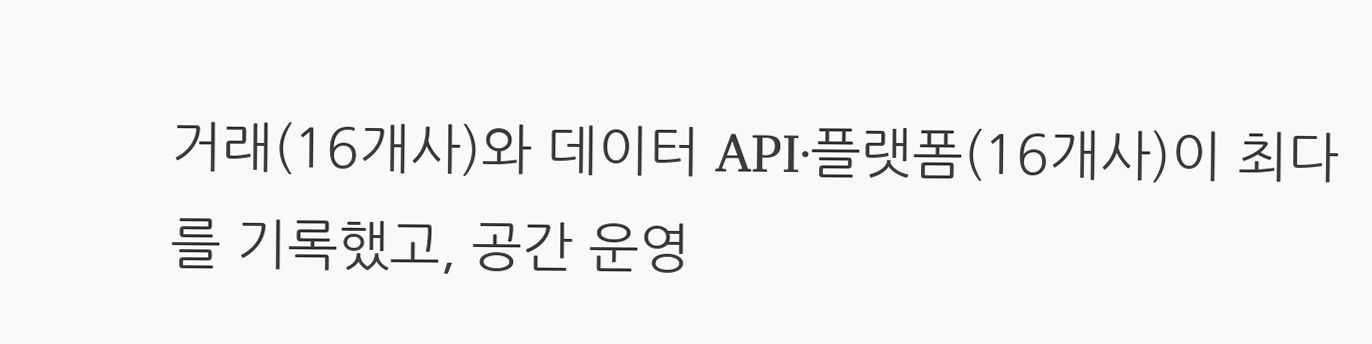거래(16개사)와 데이터 API·플랫폼(16개사)이 최다를 기록했고, 공간 운영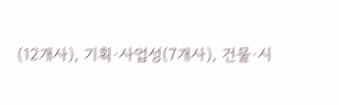(12개사), 기획·사업성(7개사), 건물·시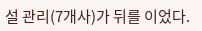설 관리(7개사)가 뒤를 이었다.